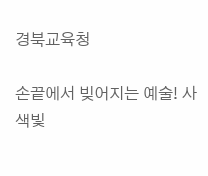경북교육청

손끝에서 빚어지는 예술! 사색빛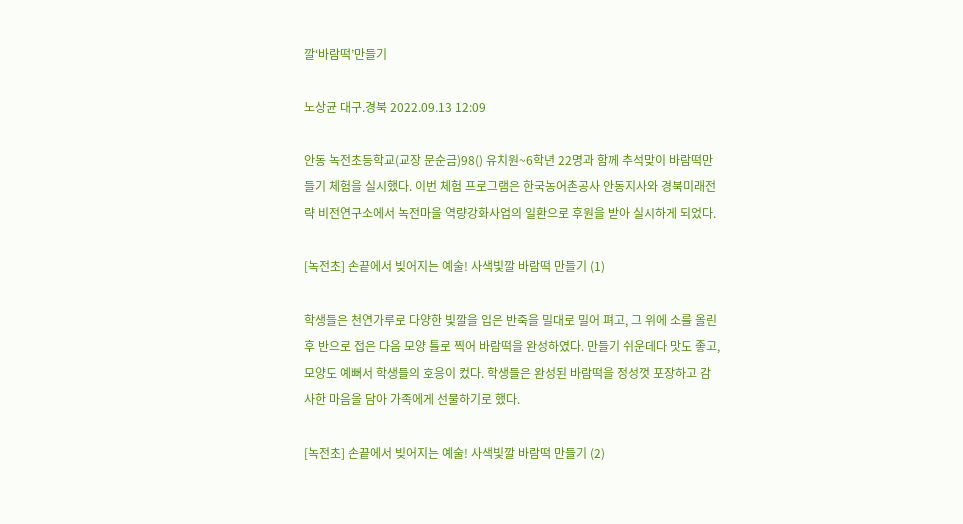깔‘바람떡’만들기

노상균 대구.경북 2022.09.13 12:09

안동 녹전초등학교(교장 문순금)98() 유치원~6학년 22명과 함께 추석맞이 바람떡만들기 체험을 실시했다. 이번 체험 프로그램은 한국농어촌공사 안동지사와 경북미래전략 비전연구소에서 녹전마을 역량강화사업의 일환으로 후원을 받아 실시하게 되었다.

[녹전초] 손끝에서 빚어지는 예술! 사색빛깔 바람떡 만들기 (1)

학생들은 천연가루로 다양한 빛깔을 입은 반죽을 밀대로 밀어 펴고, 그 위에 소를 올린 후 반으로 접은 다음 모양 틀로 찍어 바람떡을 완성하였다. 만들기 쉬운데다 맛도 좋고, 모양도 예뻐서 학생들의 호응이 컸다. 학생들은 완성된 바람떡을 정성껏 포장하고 감사한 마음을 담아 가족에게 선물하기로 했다.

[녹전초] 손끝에서 빚어지는 예술! 사색빛깔 바람떡 만들기 (2)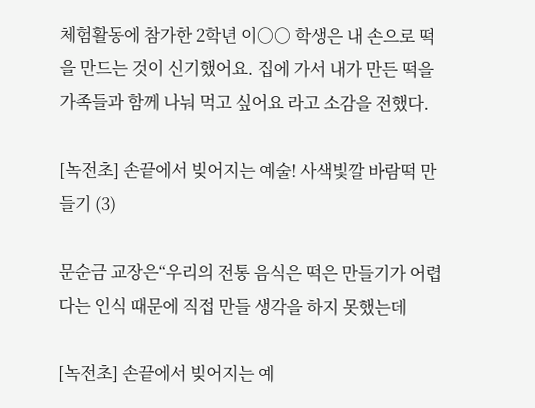체험활동에 참가한 2학년 이○○ 학생은 내 손으로 떡을 만드는 것이 신기했어요. 집에 가서 내가 만든 떡을 가족들과 함께 나눠 먹고 싶어요 라고 소감을 전했다.

[녹전초] 손끝에서 빚어지는 예술! 사색빛깔 바람떡 만들기 (3)

문순금 교장은“우리의 전통 음식은 떡은 만들기가 어렵다는 인식 때문에 직접 만들 생각을 하지 못했는데

[녹전초] 손끝에서 빚어지는 예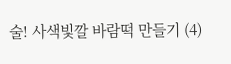술! 사색빛깔 바람떡 만들기 (4)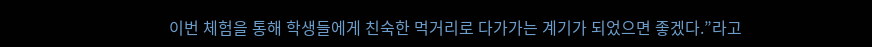이번 체험을 통해 학생들에게 친숙한 먹거리로 다가가는 계기가 되었으면 좋겠다.”라고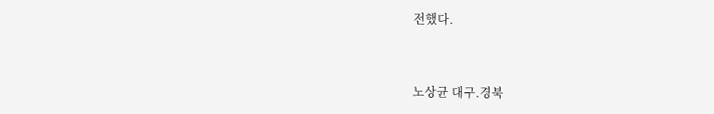전했다.


노상균 대구.경북